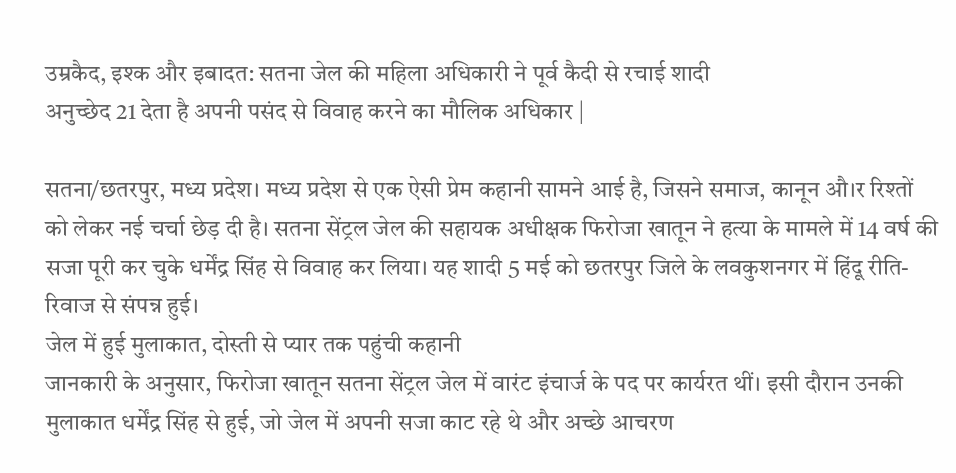उम्रकैद, इश्क और इबादत: सतना जेल की महिला अधिकारी ने पूर्व कैदी से रचाई शादी
अनुच्छेद 21 देता है अपनी पसंद से विवाह करने का मौलिक अधिकार |

सतना/छतरपुर, मध्य प्रदेश। मध्य प्रदेश से एक ऐसी प्रेम कहानी सामने आई है, जिसने समाज, कानून औ।र रिश्तों को लेकर नई चर्चा छेड़ दी है। सतना सेंट्रल जेल की सहायक अधीक्षक फिरोजा खातून ने हत्या के मामले में 14 वर्ष की सजा पूरी कर चुके धर्मेंद्र सिंह से विवाह कर लिया। यह शादी 5 मई को छतरपुर जिले के लवकुशनगर में हिंदू रीति-रिवाज से संपन्न हुई।
जेल में हुई मुलाकात, दोस्ती से प्यार तक पहुंची कहानी
जानकारी के अनुसार, फिरोजा खातून सतना सेंट्रल जेल में वारंट इंचार्ज के पद पर कार्यरत थीं। इसी दौरान उनकी मुलाकात धर्मेंद्र सिंह से हुई, जो जेल में अपनी सजा काट रहे थे और अच्छे आचरण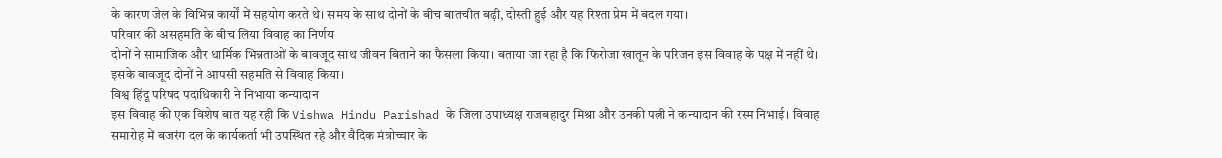के कारण जेल के विभिन्न कार्यों में सहयोग करते थे। समय के साथ दोनों के बीच बातचीत बढ़ी, दोस्ती हुई और यह रिश्ता प्रेम में बदल गया।
परिवार की असहमति के बीच लिया विवाह का निर्णय
दोनों ने सामाजिक और धार्मिक भिन्नताओं के बावजूद साथ जीवन बिताने का फैसला किया। बताया जा रहा है कि फिरोजा खातून के परिजन इस विवाह के पक्ष में नहीं थे। इसके बावजूद दोनों ने आपसी सहमति से विवाह किया।
विश्व हिंदू परिषद पदाधिकारी ने निभाया कन्यादान
इस विवाह की एक विशेष बात यह रही कि Vishwa Hindu Parishad के जिला उपाध्यक्ष राजबहादुर मिश्रा और उनकी पत्नी ने कन्यादान की रस्म निभाई। विवाह समारोह में बजरंग दल के कार्यकर्ता भी उपस्थित रहे और वैदिक मंत्रोच्चार के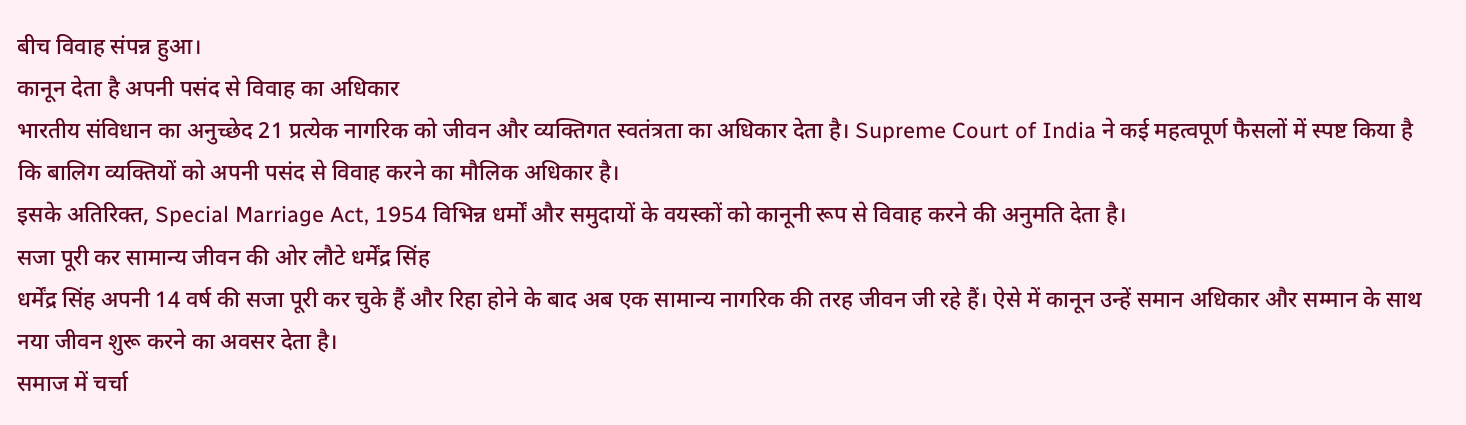बीच विवाह संपन्न हुआ।
कानून देता है अपनी पसंद से विवाह का अधिकार
भारतीय संविधान का अनुच्छेद 21 प्रत्येक नागरिक को जीवन और व्यक्तिगत स्वतंत्रता का अधिकार देता है। Supreme Court of India ने कई महत्वपूर्ण फैसलों में स्पष्ट किया है कि बालिग व्यक्तियों को अपनी पसंद से विवाह करने का मौलिक अधिकार है।
इसके अतिरिक्त, Special Marriage Act, 1954 विभिन्न धर्मों और समुदायों के वयस्कों को कानूनी रूप से विवाह करने की अनुमति देता है।
सजा पूरी कर सामान्य जीवन की ओर लौटे धर्मेंद्र सिंह
धर्मेंद्र सिंह अपनी 14 वर्ष की सजा पूरी कर चुके हैं और रिहा होने के बाद अब एक सामान्य नागरिक की तरह जीवन जी रहे हैं। ऐसे में कानून उन्हें समान अधिकार और सम्मान के साथ नया जीवन शुरू करने का अवसर देता है।
समाज में चर्चा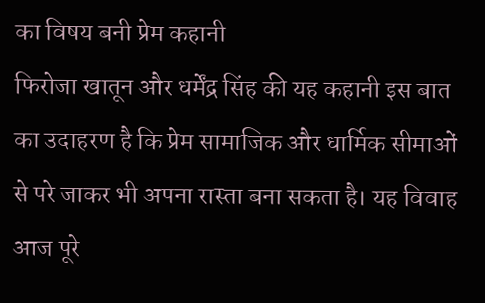का विषय बनी प्रेम कहानी
फिरोजा खातून और धर्मेंद्र सिंह की यह कहानी इस बात का उदाहरण है कि प्रेम सामाजिक और धार्मिक सीमाओं से परे जाकर भी अपना रास्ता बना सकता है। यह विवाह आज पूरे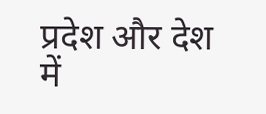प्रदेश और देश में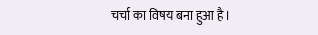चर्चा का विषय बना हुआ है।